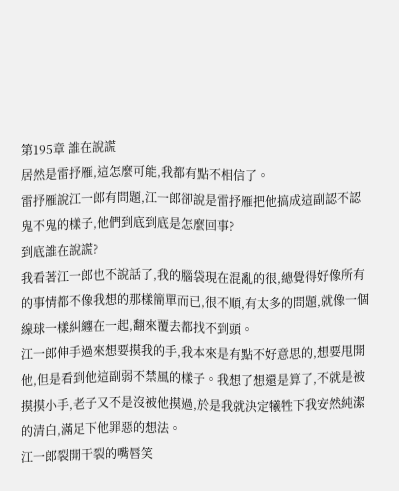第195章 誰在說謊
居然是雷抒雁,這怎麼可能,我都有點不相信了。
雷抒雁說江一郎有問題,江一郎卻說是雷抒雁把他搞成這副認不認鬼不鬼的樣子,他們到底到底是怎麼回事?
到底誰在說謊?
我看著江一郎也不說話了,我的腦袋現在混亂的很,總覺得好像所有的事情都不像我想的那樣簡單而已,很不順,有太多的問題,就像一個線球一樣糾纏在一起,翻來覆去都找不到頭。
江一郎伸手過來想要摸我的手,我本來是有點不好意思的,想要甩開他,但是看到他這副弱不禁風的樣子。我想了想還是算了,不就是被摸摸小手,老子又不是沒被他摸過,於是我就決定犧牲下我安然純潔的清白,滿足下他罪惡的想法。
江一郎裂開干裂的嘴唇笑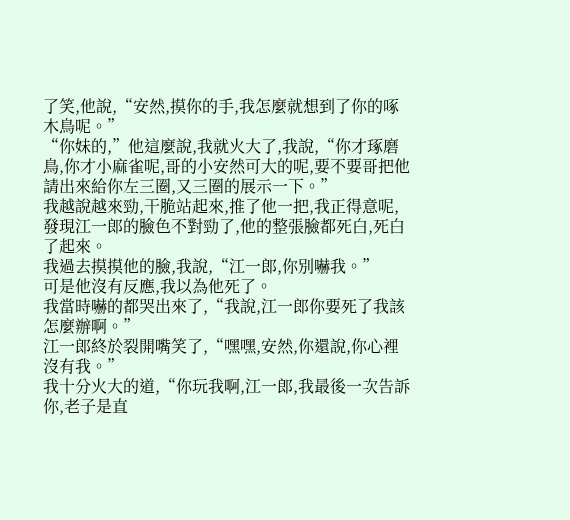了笑,他說,“安然,摸你的手,我怎麼就想到了你的啄木鳥呢。”
“你妹的,”他這麼說,我就火大了,我說,“你才琢磨鳥,你才小麻雀呢,哥的小安然可大的呢,要不要哥把他請出來給你左三圈,又三圈的展示一下。”
我越說越來勁,干脆站起來,推了他一把,我正得意呢,發現江一郎的臉色不對勁了,他的整張臉都死白,死白了起來。
我過去摸摸他的臉,我說,“江一郎,你別嚇我。”
可是他沒有反應,我以為他死了。
我當時嚇的都哭出來了,“我說,江一郎你要死了我該怎麼辦啊。”
江一郎終於裂開嘴笑了,“嘿嘿,安然,你還說,你心裡沒有我。”
我十分火大的道,“你玩我啊,江一郎,我最後一次告訴你,老子是直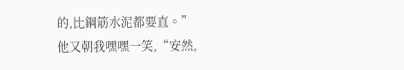的,比鋼筋水泥都要直。”
他又朝我嘿嘿一笑,“安然,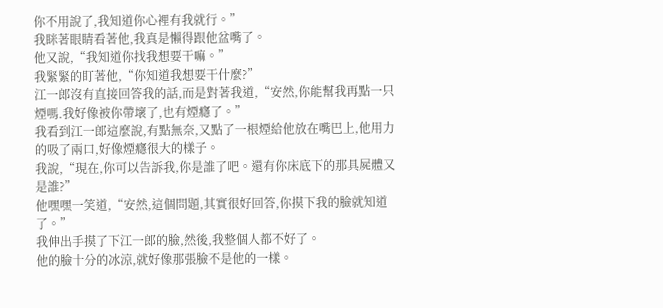你不用說了,我知道你心裡有我就行。”
我眯著眼睛看著他,我真是懶得跟他盆嘴了。
他又說,“我知道你找我想要干嘛。”
我緊緊的盯著他,“你知道我想要干什麼?”
江一郎沒有直接回答我的話,而是對著我道,“安然,你能幫我再點一只煙嗎.我好像被你帶壞了,也有煙癮了。”
我看到江一郎這麼說,有點無奈,又點了一根煙給他放在嘴巴上,他用力的吸了兩口,好像煙癮很大的樣子。
我說,“現在,你可以告訴我,你是誰了吧。還有你床底下的那具屍體又是誰?”
他嘿嘿一笑道,“安然,這個問題,其實很好回答,你摸下我的臉就知道了。”
我伸出手摸了下江一郎的臉,然後,我整個人都不好了。
他的臉十分的冰涼,就好像那張臉不是他的一樣。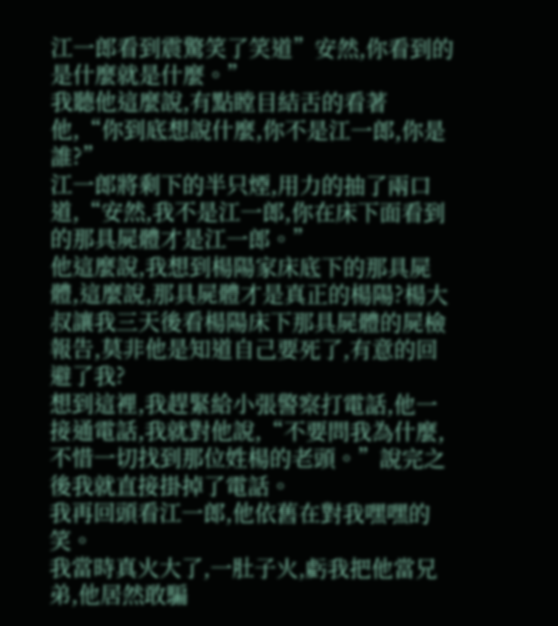江一郎看到震驚笑了笑道”安然,你看到的是什麼就是什麼。”
我聽他這麼說,有點瞠目結舌的看著他,“你到底想說什麼,你不是江一郎,你是誰?”
江一郎將剩下的半只煙,用力的抽了兩口道,“安然,我不是江一郎,你在床下面看到的那具屍體才是江一郎。”
他這麼說,我想到楊陽家床底下的那具屍體,這麼說,那具屍體才是真正的楊陽?楊大叔讓我三天後看楊陽床下那具屍體的屍檢報告,莫非他是知道自己要死了,有意的回避了我?
想到這裡,我趕緊給小張警察打電話,他一接通電話,我就對他說,“不要問我為什麼,不惜一切找到那位姓楊的老頭。”說完之後我就直接掛掉了電話。
我再回頭看江一郎,他依舊在對我嘿嘿的笑。
我當時真火大了,一肚子火,虧我把他當兄弟,他居然敢騙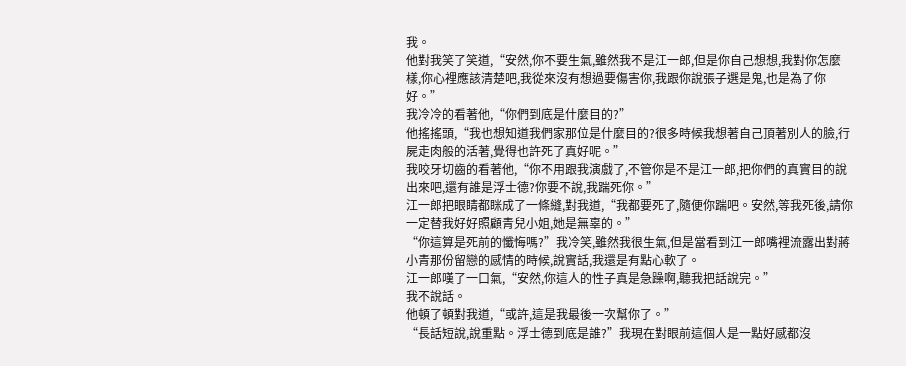我。
他對我笑了笑道,“安然,你不要生氣,雖然我不是江一郎,但是你自己想想,我對你怎麼樣,你心裡應該清楚吧,我從來沒有想過要傷害你,我跟你說張子選是鬼,也是為了你好。”
我冷冷的看著他,“你們到底是什麼目的?”
他搖搖頭,“我也想知道我們家那位是什麼目的?很多時候我想著自己頂著別人的臉,行屍走肉般的活著,覺得也許死了真好呢。”
我咬牙切齒的看著他,“你不用跟我演戲了,不管你是不是江一郎,把你們的真實目的說出來吧,還有誰是浮士德?你要不說,我踹死你。”
江一郎把眼睛都眯成了一條縫,對我道,“我都要死了,隨便你踹吧。安然,等我死後,請你一定替我好好照顧青兒小姐,她是無辜的。”
“你這算是死前的懺悔嗎?”我冷笑,雖然我很生氣,但是當看到江一郎嘴裡流露出對蔣小青那份留戀的感情的時候,說實話,我還是有點心軟了。
江一郎嘆了一口氣,“安然,你這人的性子真是急躁啊,聽我把話說完。”
我不說話。
他頓了頓對我道,“或許,這是我最後一次幫你了。”
“長話短說,說重點。浮士德到底是誰?”我現在對眼前這個人是一點好感都沒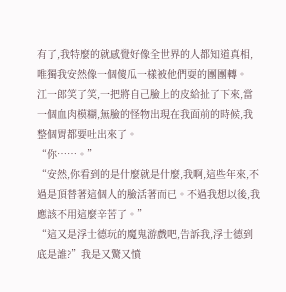有了,我特麼的就感覺好像全世界的人都知道真相,唯獨我安然像一個傻瓜一樣被他們耍的團團轉。
江一郎笑了笑,一把將自己臉上的皮給扯了下來,當一個血肉模糊,無臉的怪物出現在我面前的時候,我整個胃都要吐出來了。
“你……。”
“安然,你看到的是什麼就是什麼,我啊,這些年來,不過是頂替著這個人的臉活著而已。不過我想以後,我應該不用這麼辛苦了。”
“這又是浮士德玩的魔鬼游戲吧,告訴我,浮士德到底是誰?”我是又驚又憤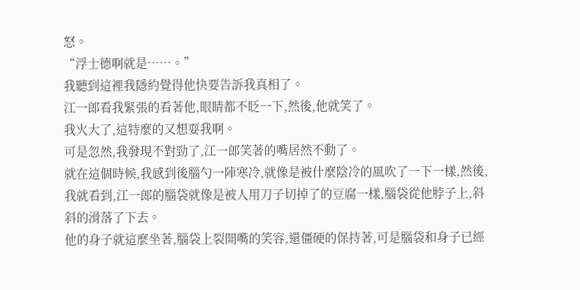怒。
“浮士德啊就是……。”
我聽到這裡我隱約覺得他快要告訴我真相了。
江一郎看我緊張的看著他,眼睛都不眨一下,然後,他就笑了。
我火大了,這特麼的又想耍我啊。
可是忽然,我發現不對勁了,江一郎笑著的嘴居然不動了。
就在這個時候,我感到後腦勺一陣寒冷,就像是被什麼陰冷的風吹了一下一樣,然後,我就看到,江一郎的腦袋就像是被人用刀子切掉了的豆腐一樣,腦袋從他脖子上,斜斜的滑落了下去。
他的身子就這麼坐著,腦袋上裂開嘴的笑容,還僵硬的保持著,可是腦袋和身子已經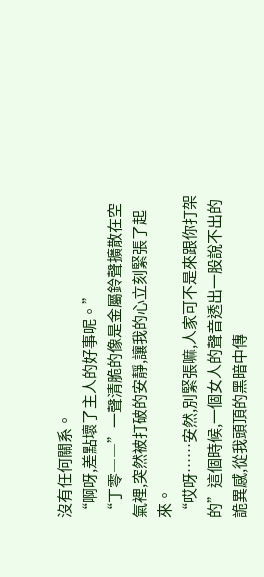沒有任何關系。
“啊呀,差點壞了主人的好事呢。”
“丁零――”一聲清脆的像是金屬鈴聲擴散在空氣裡,突然被打破的安靜,讓我的心立刻緊張了起來。
“哎呀……安然,別緊張嘛,人家可不是來跟你打架的”這個時候,一個女人的聲音透出一股說不出的詭異感,從我頭頂的黑暗中傳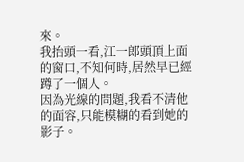來。
我抬頭一看,江一郎頭頂上面的窗口,不知何時,居然早已經蹲了一個人。
因為光線的問題,我看不清他的面容,只能模糊的看到她的影子。